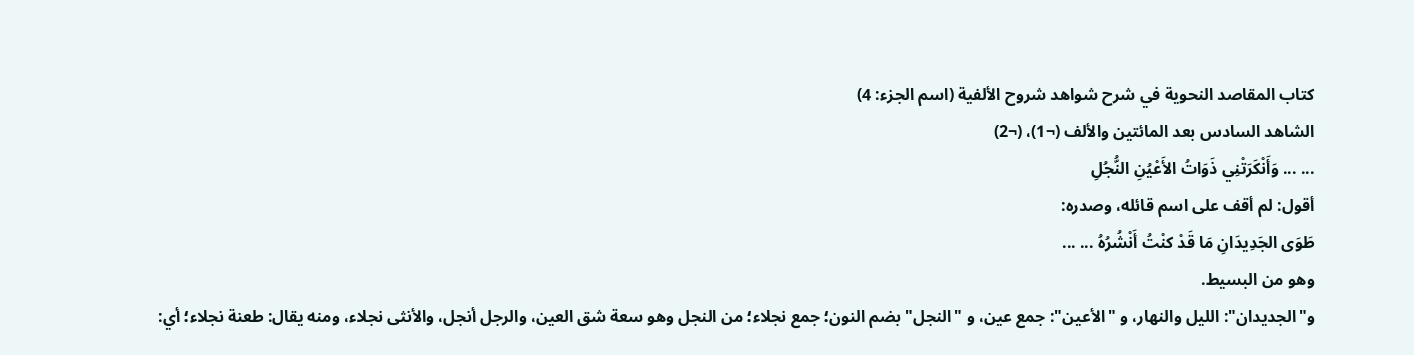كتاب المقاصد النحوية في شرح شواهد شروح الألفية (اسم الجزء: 4)
الشاهد السادس بعد المائتين والألف (¬1)، (¬2)
... ... وَأَنْكَرَتْنِي ذَوَاتُ الأَعْيُنِ النُّجُلِ
أقول: لم أقف على اسم قائله، وصدره:
طَوَى الجَدِيدَانِ مَا قَدْ كنْتُ أَنْشُرُهُ ... ...
وهو من البسيط.
و"الجديدان": الليل والنهار، و "الأعين": جمع عين، و "النجل" بضم النون؛ جمع نجلاء؛ من النجل وهو سعة شق العين، والرجل أنجل، والأنثى نجلاء، ومنه يقال: طعنة نجلاء؛ أي: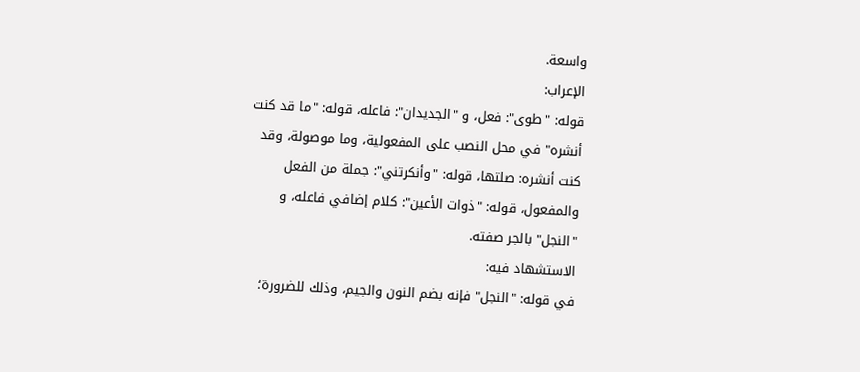واسعة.
الإعراب:
قوله: "طوى": فعل، و "الجديدان": فاعله، قوله: "ما قد كنت أنشره" في محل النصب على المفعولية، وما موصولة، وقد كنت أنشره: صلتها، قوله: "وأنكرتني": جملة من الفعل والمفعول، قوله: "ذوات الأعين": كلام إضافي فاعله، و "النجل" بالجر صفته.
الاستشهاد فيه:
في قوله: "النجل" فإنه بضم النون والجيم، وذلك للضرورة؛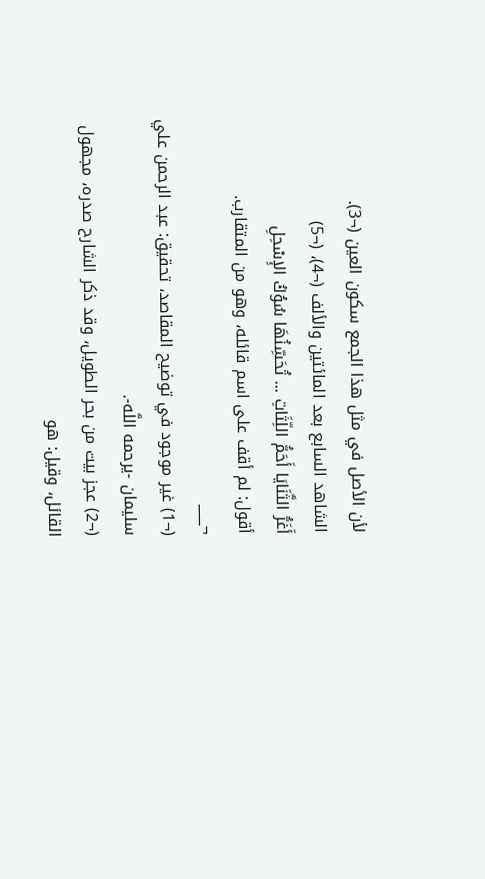لأن الأصل في مثل هذا الجمع سكون العين (¬3).
الشاهد السابع بعد المائتين والألف (¬4)، (¬5)
أَغَرُّ الثَّنَايَا أَحَمُّ اللِّثَاتِ ... تُحَسِّنُهَا سُوُكُ الإِسْحِلِ
أقول: لم أقف على اسم قائله، وهو من المتقارب.
¬___
(¬1) غير موجود في توضيح المقاصد، تحقيق: عبد الرحمن علي سليمان -يرحمه اللَّه-.
(¬2) عجز بيت من بحر الطويل، وقد ذكر الشارح صدره، مجهول القائل، وقيل: هو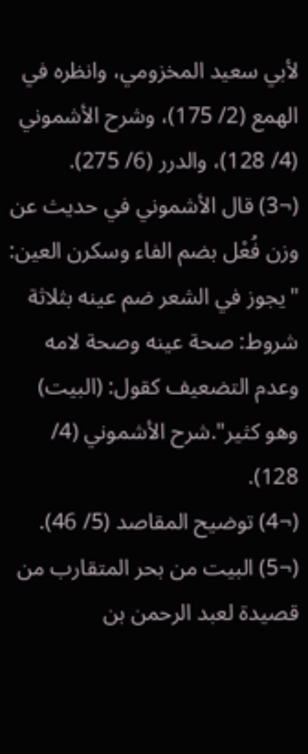لأبي سعيد المخزومي، وانظره في الهمع (2/ 175)، وشرح الأشموني (4/ 128)، والدرر (6/ 275).
(¬3) قال الأشموني في حديث عن وزن فُعْل بضم الفاء وسكرن العين: "يجوز في الشعر ضم عينه بثلاثة شروط: صحة عينه وصحة لامه وعدم التضعيف كقول: (البيت) وهو كثير".شرح الأشموني (4/ 128).
(¬4) توضيح المقاصد (5/ 46).
(¬5) البيت من بحر المتقارب من قصيدة لعبد الرحمن بن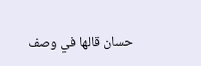حسان قالها في وصف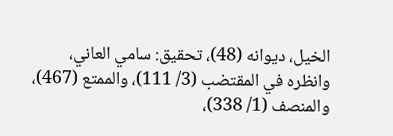الخيل، ديوانه (48)، تحقيق: سامي العاني، وانظره في المقتضب (3/ 111)، والممتع (467)، والمنصف (1/ 338)،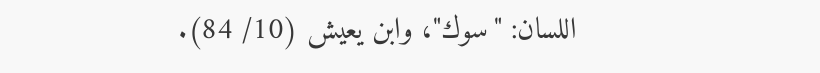اللسان: "سوك"، وابن يعيش (10/ 84).